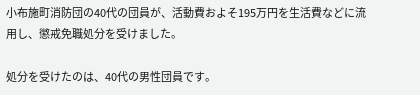小布施町消防団の40代の団員が、活動費およそ195万円を生活費などに流用し、懲戒免職処分を受けました。

処分を受けたのは、40代の男性団員です。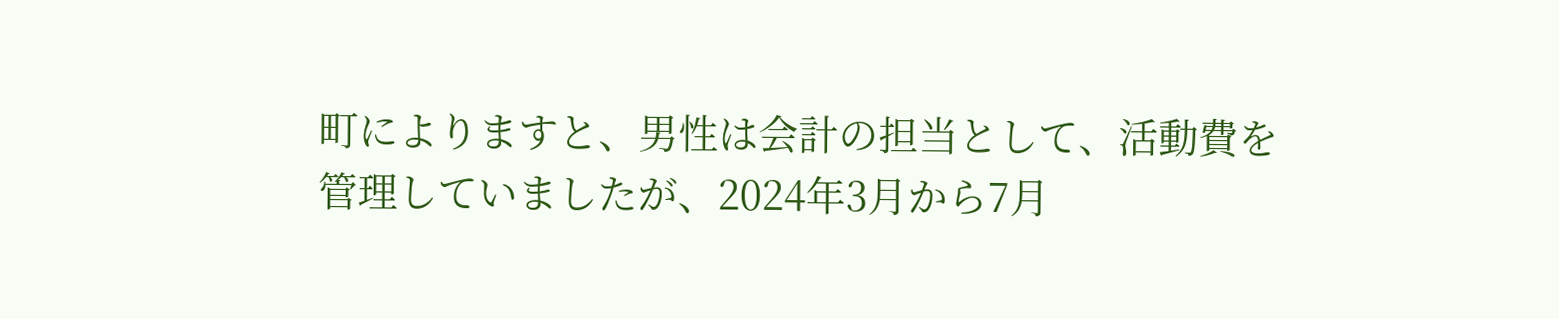町によりますと、男性は会計の担当として、活動費を管理していましたが、2024年3月から7月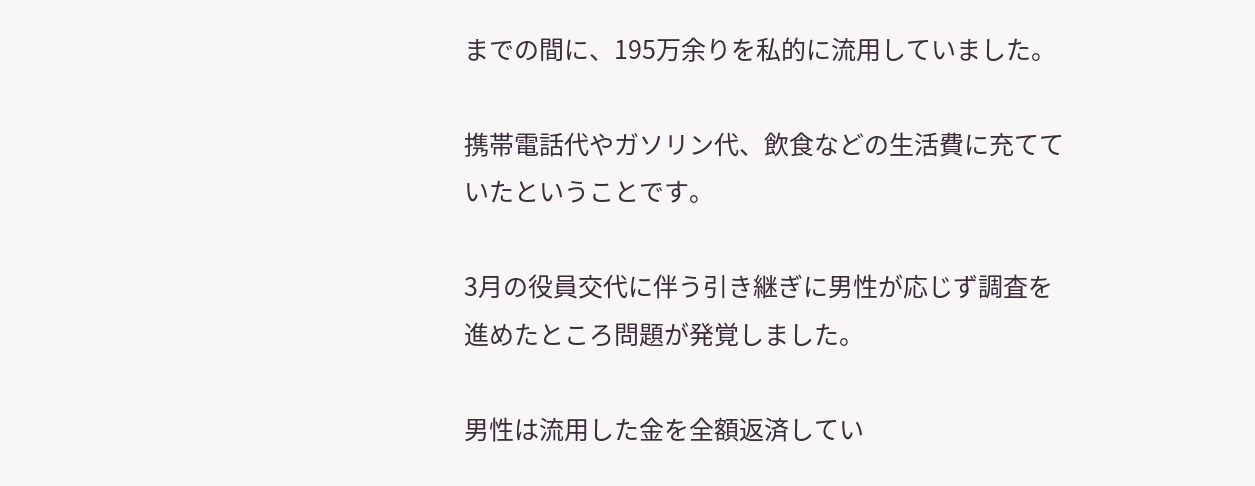までの間に、195万余りを私的に流用していました。

携帯電話代やガソリン代、飲食などの生活費に充てていたということです。

3月の役員交代に伴う引き継ぎに男性が応じず調査を進めたところ問題が発覚しました。

男性は流用した金を全額返済してい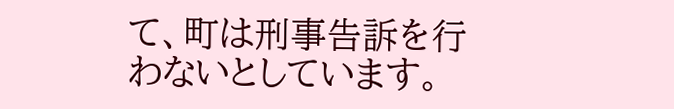て、町は刑事告訴を行わないとしています。